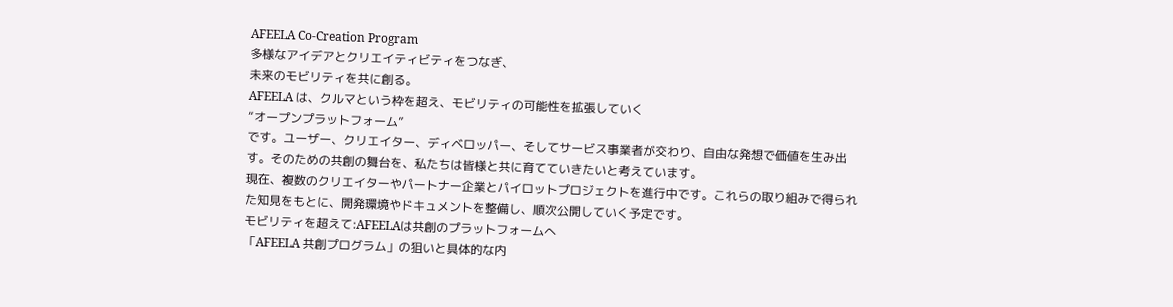AFEELA Co-Creation Program
多様なアイデアとクリエイティビティをつなぎ、
未来のモビリティを共に創る。
AFEELA は、クルマという枠を超え、モビリティの可能性を拡張していく
“オープンプラットフォーム”
です。ユーザー、クリエイター、ディベロッパー、そしてサービス事業者が交わり、自由な発想で価値を生み出す。そのための共創の舞台を、私たちは皆様と共に育てていきたいと考えています。
現在、複数のクリエイターやパートナー企業とパイロットプロジェクトを進行中です。これらの取り組みで得られた知見をもとに、開発環境やドキュメントを整備し、順次公開していく予定です。
モビリティを超えて:AFEELAは共創のプラットフォームへ
「AFEELA 共創プログラム」の狙いと具体的な内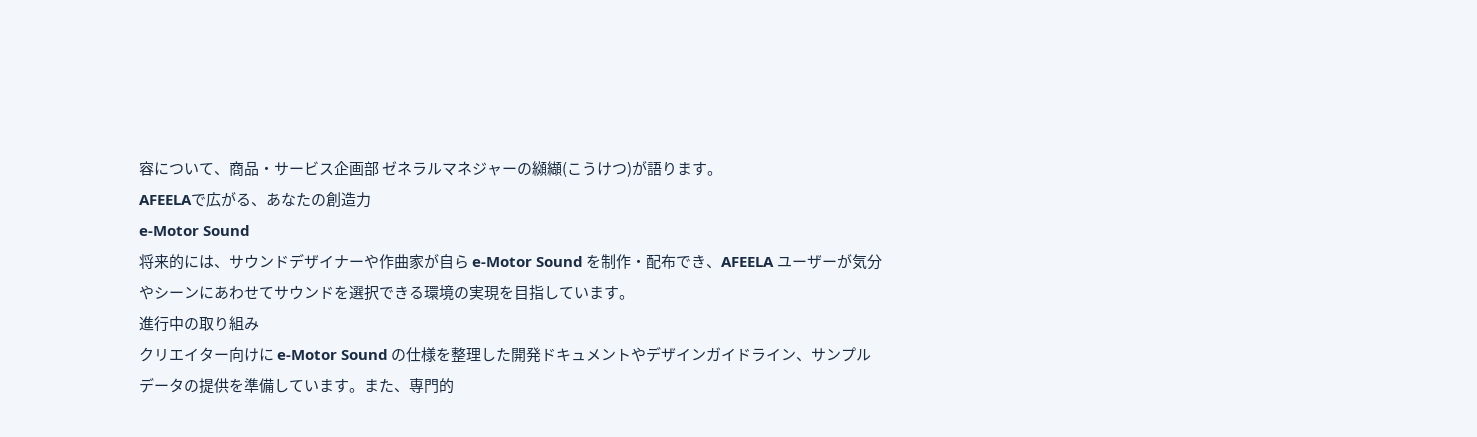容について、商品・サービス企画部 ゼネラルマネジャーの纐纈(こうけつ)が語ります。
AFEELAで広がる、あなたの創造力
e-Motor Sound
将来的には、サウンドデザイナーや作曲家が自ら e-Motor Sound を制作・配布でき、AFEELA ユーザーが気分やシーンにあわせてサウンドを選択できる環境の実現を目指しています。
進行中の取り組み
クリエイター向けに e-Motor Sound の仕様を整理した開発ドキュメントやデザインガイドライン、サンプルデータの提供を準備しています。また、専門的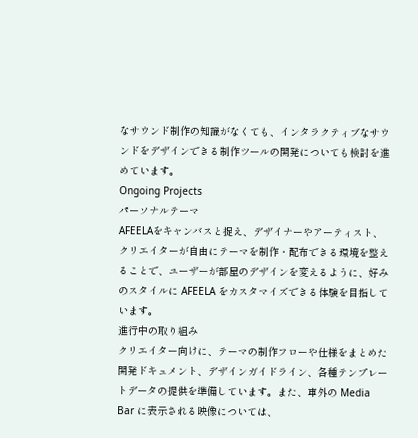なサウンド制作の知識がなくても、インタラクティブなサウンドをデザインできる制作ツールの開発についても検討を進めています。
Ongoing Projects
パーソナルテーマ
AFEELAをキャンバスと捉え、デザイナーやアーティスト、クリエイターが自由にテーマを制作・配布できる環境を整えることで、ユーザーが部屋のデザインを変えるように、好みのスタイルに AFEELA をカスタマイズできる体験を目指しています。
進行中の取り組み
クリエイター向けに、テーマの制作フローや仕様をまとめた開発ドキュメント、デザインガイドライン、各種テンプレートデータの提供を準備しています。また、車外の Media Bar に表示される映像については、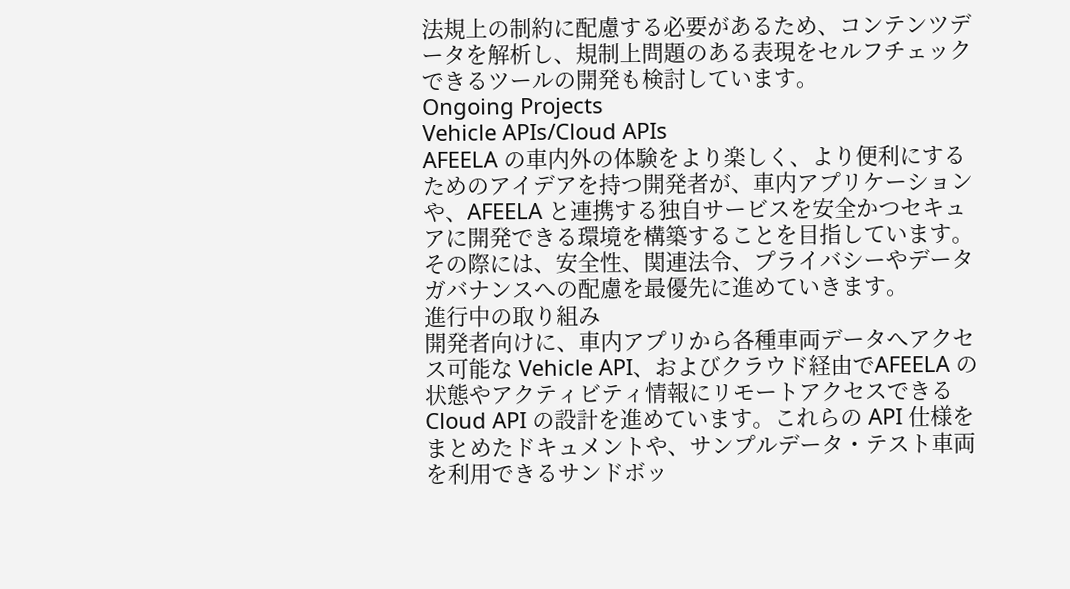法規上の制約に配慮する必要があるため、コンテンツデータを解析し、規制上問題のある表現をセルフチェックできるツールの開発も検討しています。
Ongoing Projects
Vehicle APIs/Cloud APIs
AFEELA の車内外の体験をより楽しく、より便利にするためのアイデアを持つ開発者が、車内アプリケーションや、AFEELA と連携する独自サービスを安全かつセキュアに開発できる環境を構築することを目指しています。その際には、安全性、関連法令、プライバシーやデータガバナンスへの配慮を最優先に進めていきます。
進行中の取り組み
開発者向けに、車内アプリから各種車両データへアクセス可能な Vehicle API、およびクラウド経由でAFEELA の状態やアクティビティ情報にリモートアクセスできる Cloud API の設計を進めています。これらの API 仕様をまとめたドキュメントや、サンプルデータ・テスト車両を利用できるサンドボッ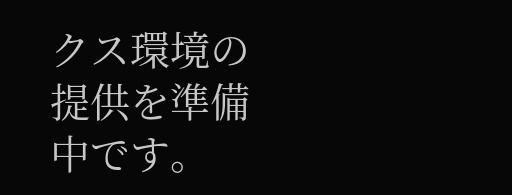クス環境の提供を準備中です。